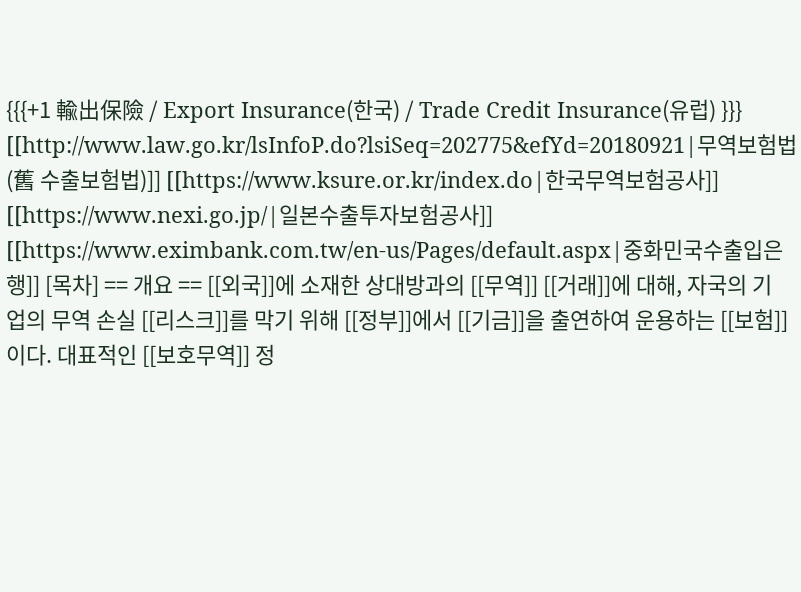{{{+1 輸出保險 / Export Insurance(한국) / Trade Credit Insurance(유럽) }}} [[http://www.law.go.kr/lsInfoP.do?lsiSeq=202775&efYd=20180921|무역보험법(舊 수출보험법)]] [[https://www.ksure.or.kr/index.do|한국무역보험공사]] [[https://www.nexi.go.jp/|일본수출투자보험공사]] [[https://www.eximbank.com.tw/en-us/Pages/default.aspx|중화민국수출입은행]] [목차] == 개요 == [[외국]]에 소재한 상대방과의 [[무역]] [[거래]]에 대해, 자국의 기업의 무역 손실 [[리스크]]를 막기 위해 [[정부]]에서 [[기금]]을 출연하여 운용하는 [[보험]]이다. 대표적인 [[보호무역]] 정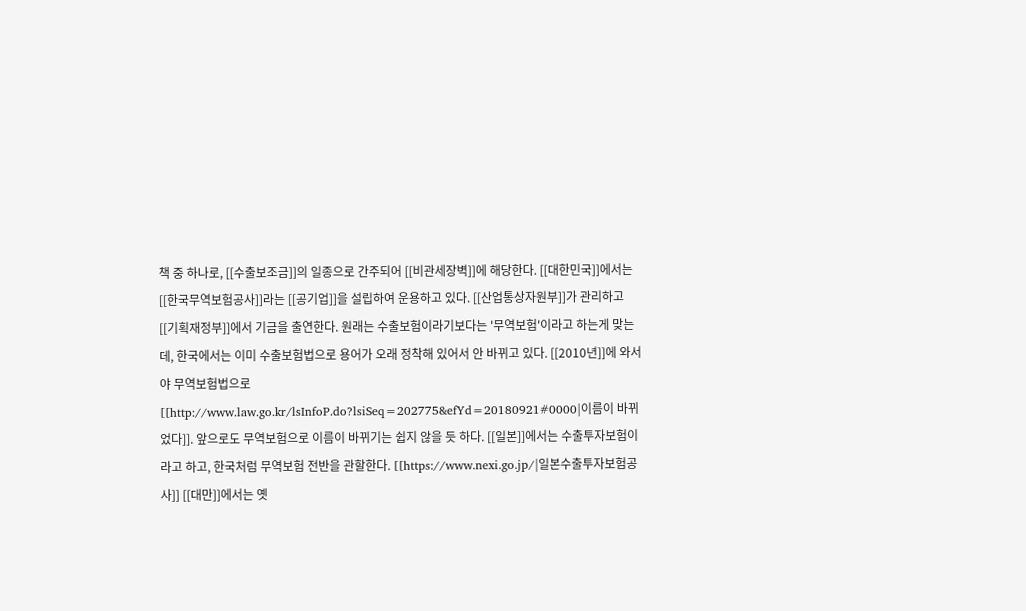책 중 하나로, [[수출보조금]]의 일종으로 간주되어 [[비관세장벽]]에 해당한다. [[대한민국]]에서는 [[한국무역보험공사]]라는 [[공기업]]을 설립하여 운용하고 있다. [[산업통상자원부]]가 관리하고 [[기획재정부]]에서 기금을 출연한다. 원래는 수출보험이라기보다는 '무역보험'이라고 하는게 맞는데, 한국에서는 이미 수출보험법으로 용어가 오래 정착해 있어서 안 바뀌고 있다. [[2010년]]에 와서야 무역보험법으로 [[http://www.law.go.kr/lsInfoP.do?lsiSeq=202775&efYd=20180921#0000|이름이 바뀌었다]]. 앞으로도 무역보험으로 이름이 바뀌기는 쉽지 않을 듯 하다. [[일본]]에서는 수출투자보험이라고 하고, 한국처럼 무역보험 전반을 관할한다. [[https://www.nexi.go.jp/|일본수출투자보험공사]] [[대만]]에서는 옛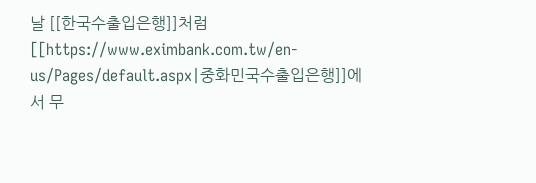날 [[한국수출입은행]]처럼 [[https://www.eximbank.com.tw/en-us/Pages/default.aspx|중화민국수출입은행]]에서 무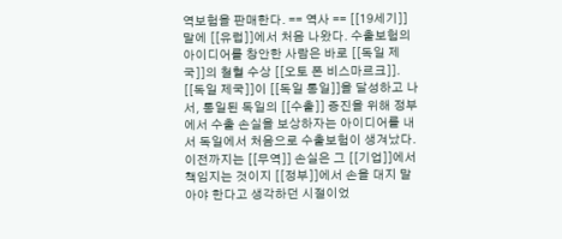역보험을 판매한다. == 역사 == [[19세기]] 말에 [[유럽]]에서 처음 나왔다. 수출보험의 아이디어를 창안한 사람은 바로 [[독일 제국]]의 철혈 수상 [[오토 폰 비스마르크]]. [[독일 제국]]이 [[독일 통일]]을 달성하고 나서, 통일된 독일의 [[수출]] 증진을 위해 정부에서 수출 손실을 보상하자는 아이디어를 내서 독일에서 처음으로 수출보험이 생겨났다. 이전까지는 [[무역]] 손실은 그 [[기업]]에서 책임지는 것이지 [[정부]]에서 손을 대지 말아야 한다고 생각하던 시절이었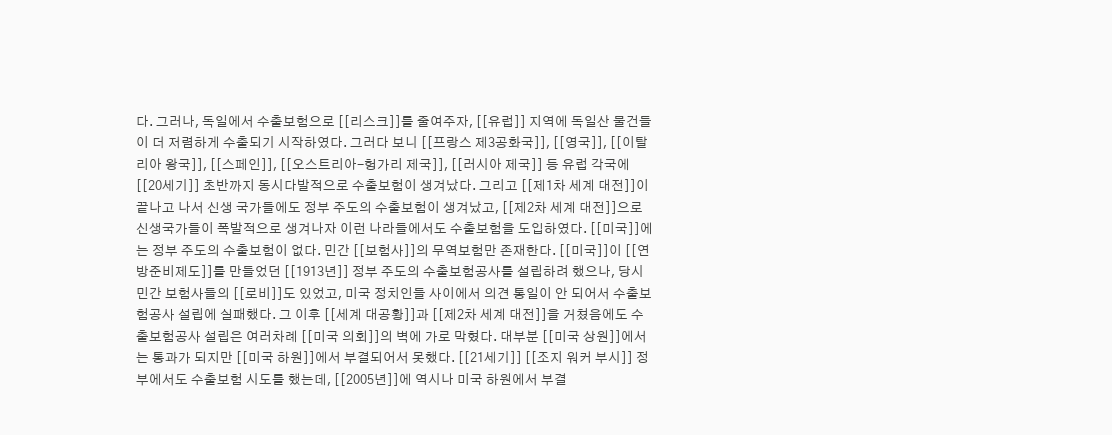다. 그러나, 독일에서 수출보험으로 [[리스크]]를 줄여주자, [[유럽]] 지역에 독일산 물건들이 더 저렴하게 수출되기 시작하였다. 그러다 보니 [[프랑스 제3공화국]], [[영국]], [[이탈리아 왕국]], [[스페인]], [[오스트리아-헝가리 제국]], [[러시아 제국]] 등 유럽 각국에 [[20세기]] 초반까지 동시다발적으로 수출보험이 생겨났다. 그리고 [[제1차 세계 대전]]이 끝나고 나서 신생 국가들에도 정부 주도의 수출보험이 생겨났고, [[제2차 세계 대전]]으로 신생국가들이 폭발적으로 생겨나자 이런 나라들에서도 수출보험을 도입하였다. [[미국]]에는 정부 주도의 수출보험이 없다. 민간 [[보험사]]의 무역보험만 존재한다. [[미국]]이 [[연방준비제도]]를 만들었던 [[1913년]] 정부 주도의 수출보험공사를 설립하려 했으나, 당시 민간 보험사들의 [[로비]]도 있었고, 미국 정치인들 사이에서 의견 통일이 안 되어서 수출보험공사 설립에 실패했다. 그 이후 [[세계 대공황]]과 [[제2차 세계 대전]]을 거쳤음에도 수출보험공사 설립은 여러차례 [[미국 의회]]의 벽에 가로 막혔다. 대부분 [[미국 상원]]에서는 통과가 되지만 [[미국 하원]]에서 부결되어서 못했다. [[21세기]] [[조지 워커 부시]] 정부에서도 수출보험 시도를 했는데, [[2005년]]에 역시나 미국 하원에서 부결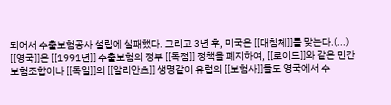되어서 수출보험공사 설립에 실패했다. 그리고 3년 후, 미국은 [[대침체]]를 맞는다.(...) [[영국]]은 [[1991년]] 수출보험의 정부 [[독점]] 정책을 폐지하여, [[로이드]]와 같은 민간 보험조합이나 [[독일]]의 [[알리안츠]] 생명같이 유럽의 [[보험사]]들도 영국에서 수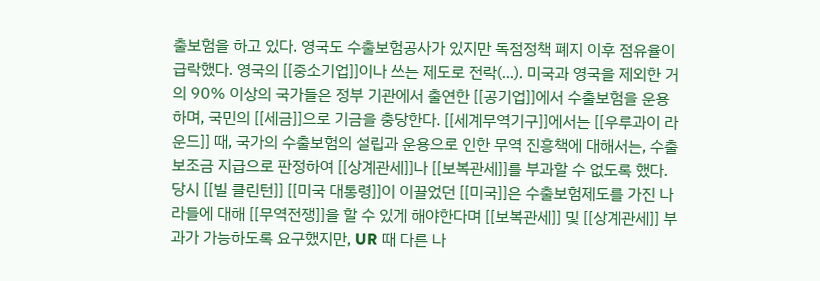출보험을 하고 있다. 영국도 수출보험공사가 있지만 독점정책 폐지 이후 점유율이 급락했다. 영국의 [[중소기업]]이나 쓰는 제도로 전락(...). 미국과 영국을 제외한 거의 90% 이상의 국가들은 정부 기관에서 출연한 [[공기업]]에서 수출보험을 운용하며, 국민의 [[세금]]으로 기금을 충당한다. [[세계무역기구]]에서는 [[우루과이 라운드]] 때, 국가의 수출보험의 설립과 운용으로 인한 무역 진흥책에 대해서는, 수출보조금 지급으로 판정하여 [[상계관세]]나 [[보복관세]]를 부과할 수 없도록 했다. 당시 [[빌 클린턴]] [[미국 대통령]]이 이끌었던 [[미국]]은 수출보험제도를 가진 나라들에 대해 [[무역전쟁]]을 할 수 있게 해야한다며 [[보복관세]] 및 [[상계관세]] 부과가 가능하도록 요구했지만, UR 때 다른 나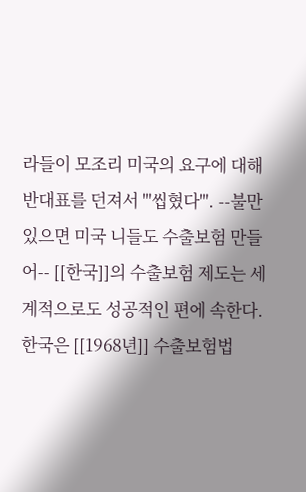라들이 모조리 미국의 요구에 대해 반대표를 던져서 '''씹혔다'''. --불만 있으면 미국 니들도 수출보험 만들어-- [[한국]]의 수출보험 제도는 세계적으로도 성공적인 편에 속한다. 한국은 [[1968년]] 수출보험법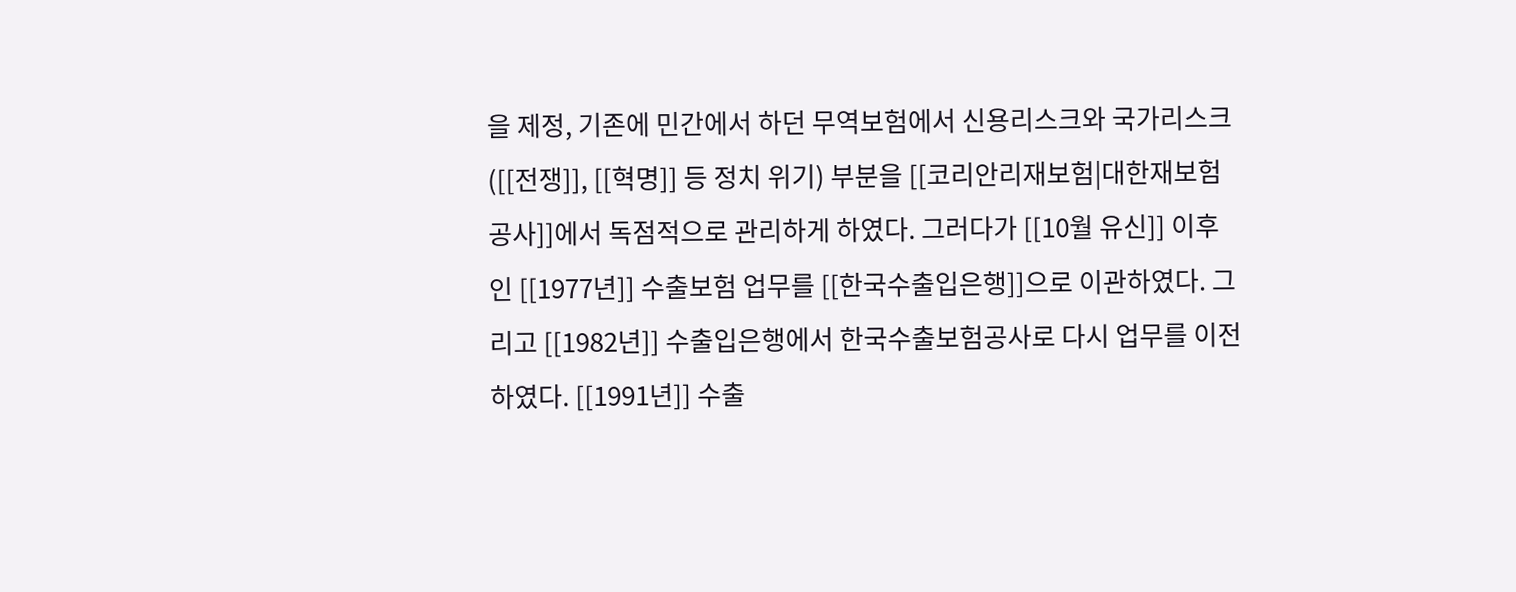을 제정, 기존에 민간에서 하던 무역보험에서 신용리스크와 국가리스크([[전쟁]], [[혁명]] 등 정치 위기) 부분을 [[코리안리재보험|대한재보험공사]]에서 독점적으로 관리하게 하였다. 그러다가 [[10월 유신]] 이후인 [[1977년]] 수출보험 업무를 [[한국수출입은행]]으로 이관하였다. 그리고 [[1982년]] 수출입은행에서 한국수출보험공사로 다시 업무를 이전하였다. [[1991년]] 수출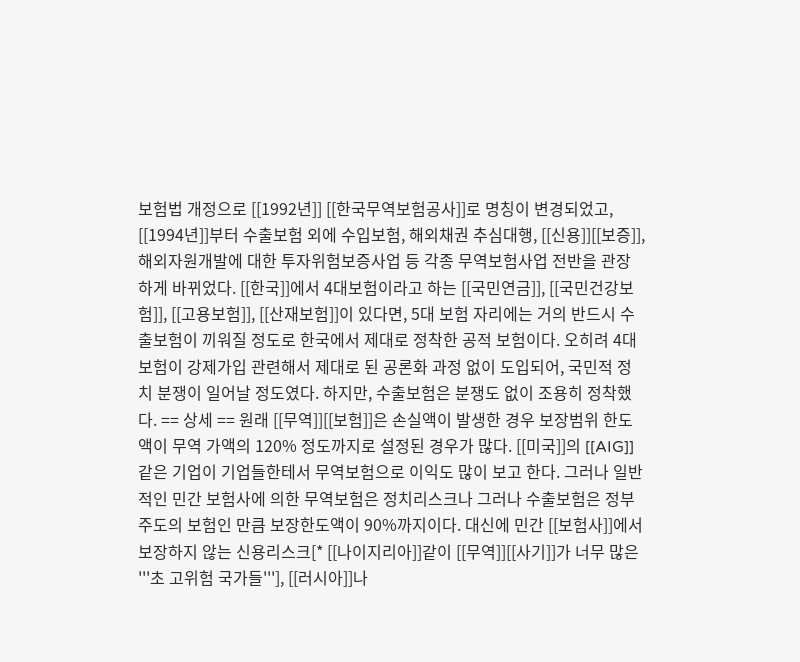보험법 개정으로 [[1992년]] [[한국무역보험공사]]로 명칭이 변경되었고, [[1994년]]부터 수출보험 외에 수입보험, 해외채권 추심대행, [[신용]][[보증]], 해외자원개발에 대한 투자위험보증사업 등 각종 무역보험사업 전반을 관장하게 바뀌었다. [[한국]]에서 4대보험이라고 하는 [[국민연금]], [[국민건강보험]], [[고용보험]], [[산재보험]]이 있다면, 5대 보험 자리에는 거의 반드시 수출보험이 끼워질 정도로 한국에서 제대로 정착한 공적 보험이다. 오히려 4대 보험이 강제가입 관련해서 제대로 된 공론화 과정 없이 도입되어, 국민적 정치 분쟁이 일어날 정도였다. 하지만, 수출보험은 분쟁도 없이 조용히 정착했다. == 상세 == 원래 [[무역]][[보험]]은 손실액이 발생한 경우 보장범위 한도액이 무역 가액의 120% 정도까지로 설정된 경우가 많다. [[미국]]의 [[AIG]]같은 기업이 기업들한테서 무역보험으로 이익도 많이 보고 한다. 그러나 일반적인 민간 보험사에 의한 무역보험은 정치리스크나 그러나 수출보험은 정부 주도의 보험인 만큼 보장한도액이 90%까지이다. 대신에 민간 [[보험사]]에서 보장하지 않는 신용리스크[* [[나이지리아]]같이 [[무역]][[사기]]가 너무 많은 '''초 고위험 국가들'''], [[러시아]]나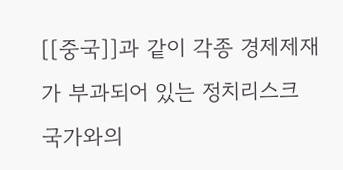[[중국]]과 같이 각종 경제제재가 부과되어 있는 정치리스크 국가와의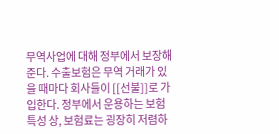무역사업에 대해 정부에서 보장해 준다. 수출보험은 무역 거래가 있을 때마다 회사들이 [[선불]]로 가입한다. 정부에서 운용하는 보험 특성 상, 보험료는 굉장히 저렴하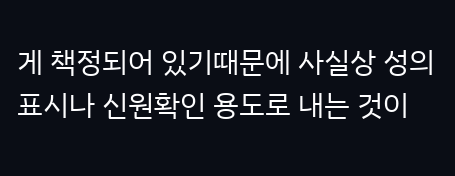게 책정되어 있기때문에 사실상 성의표시나 신원확인 용도로 내는 것이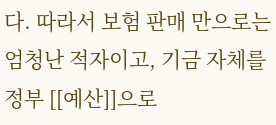다. 따라서 보험 판매 만으로는 엄청난 적자이고, 기금 자체를 정부 [[예산]]으로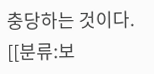충당하는 것이다. [[분류:보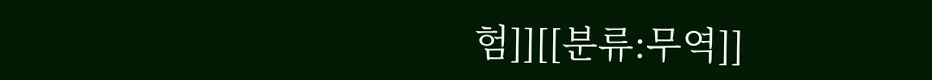험]][[분류:무역]]